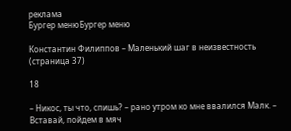реклама
Бургер менюБургер меню

Константин Филиппов – Маленький шаг в неизвестность (страница 37)

18

– Никос, ты что, спишь? – рано утром ко мне ввалился Малк. – Вставай, пойдем в мяч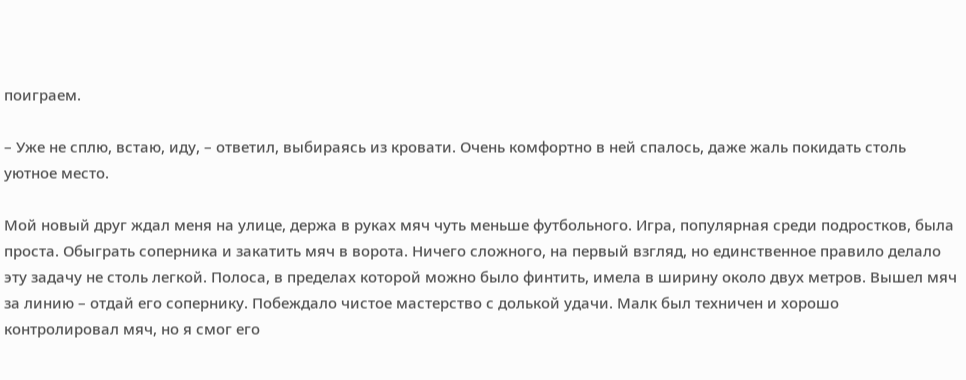поиграем.

– Уже не сплю, встаю, иду, – ответил, выбираясь из кровати. Очень комфортно в ней спалось, даже жаль покидать столь уютное место.

Мой новый друг ждал меня на улице, держа в руках мяч чуть меньше футбольного. Игра, популярная среди подростков, была проста. Обыграть соперника и закатить мяч в ворота. Ничего сложного, на первый взгляд, но единственное правило делало эту задачу не столь легкой. Полоса, в пределах которой можно было финтить, имела в ширину около двух метров. Вышел мяч за линию – отдай его сопернику. Побеждало чистое мастерство с долькой удачи. Малк был техничен и хорошо контролировал мяч, но я смог его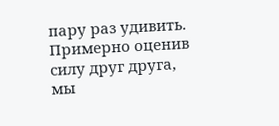пару раз удивить. Примерно оценив силу друг друга, мы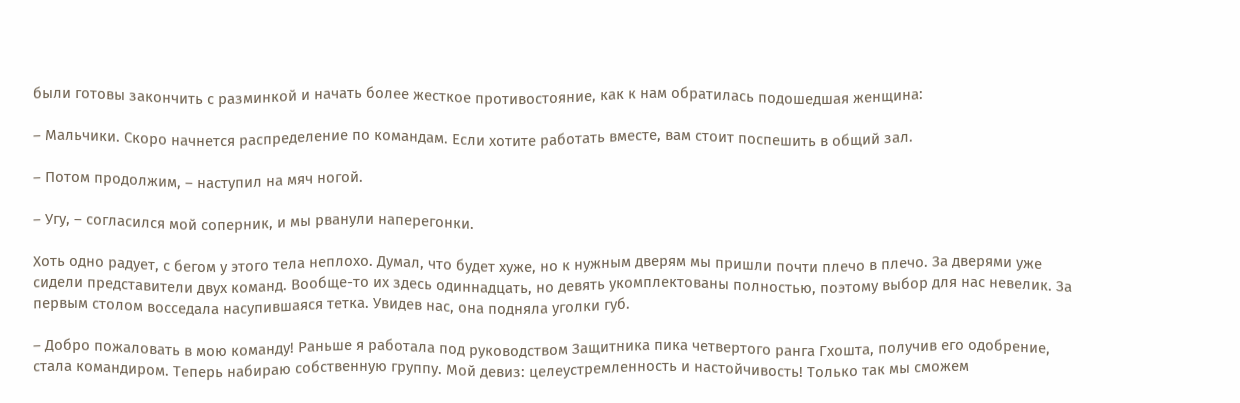были готовы закончить с разминкой и начать более жесткое противостояние, как к нам обратилась подошедшая женщина:

– Мальчики. Скоро начнется распределение по командам. Если хотите работать вместе, вам стоит поспешить в общий зал.

– Потом продолжим, – наступил на мяч ногой.

– Угу, – согласился мой соперник, и мы рванули наперегонки.

Хоть одно радует, с бегом у этого тела неплохо. Думал, что будет хуже, но к нужным дверям мы пришли почти плечо в плечо. За дверями уже сидели представители двух команд. Вообще-то их здесь одиннадцать, но девять укомплектованы полностью, поэтому выбор для нас невелик. За первым столом восседала насупившаяся тетка. Увидев нас, она подняла уголки губ.

– Добро пожаловать в мою команду! Раньше я работала под руководством Защитника пика четвертого ранга Гхошта, получив его одобрение, стала командиром. Теперь набираю собственную группу. Мой девиз: целеустремленность и настойчивость! Только так мы сможем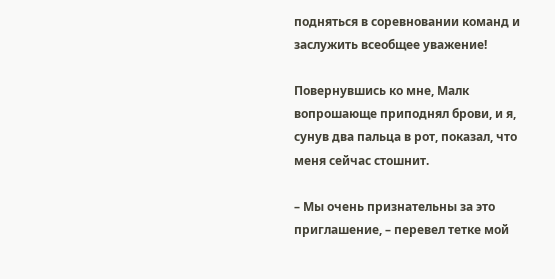подняться в соревновании команд и заслужить всеобщее уважение!

Повернувшись ко мне, Малк вопрошающе приподнял брови, и я, сунув два пальца в рот, показал, что меня сейчас стошнит.

– Мы очень признательны за это приглашение, – перевел тетке мой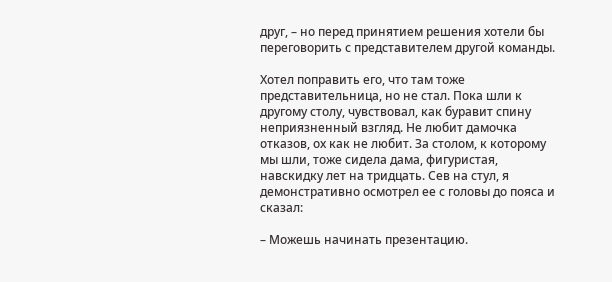друг, – но перед принятием решения хотели бы переговорить с представителем другой команды.

Хотел поправить его, что там тоже представительница, но не стал. Пока шли к другому столу, чувствовал, как буравит спину неприязненный взгляд. Не любит дамочка отказов, ох как не любит. За столом, к которому мы шли, тоже сидела дама, фигуристая, навскидку лет на тридцать. Сев на стул, я демонстративно осмотрел ее с головы до пояса и сказал:

– Можешь начинать презентацию.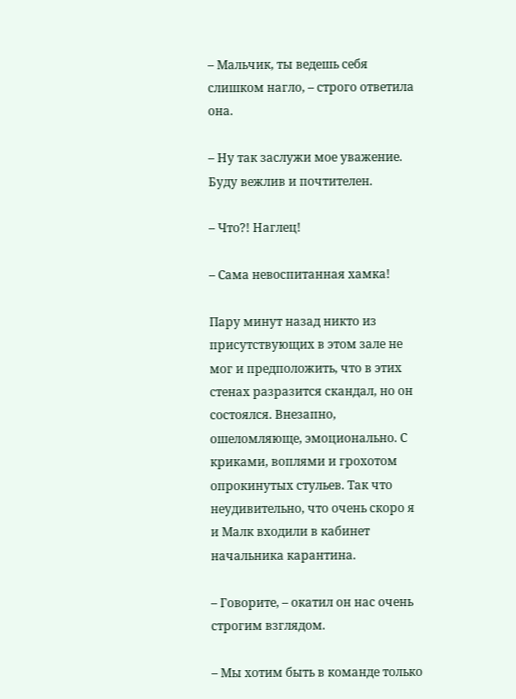– Мальчик, ты ведешь себя слишком нагло, – строго ответила она.

– Ну так заслужи мое уважение. Буду вежлив и почтителен.

– Что?! Наглец!

– Сама невоспитанная хамка!

Пару минут назад никто из присутствующих в этом зале не мог и предположить, что в этих стенах разразится скандал, но он состоялся. Внезапно, ошеломляюще, эмоционально. С криками, воплями и грохотом опрокинутых стульев. Так что неудивительно, что очень скоро я и Малк входили в кабинет начальника карантина.

– Говорите, – окатил он нас очень строгим взглядом.

– Мы хотим быть в команде только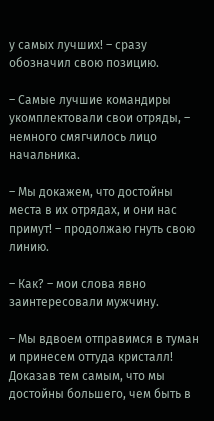у самых лучших! – сразу обозначил свою позицию.

– Самые лучшие командиры укомплектовали свои отряды, – немного смягчилось лицо начальника.

– Мы докажем, что достойны места в их отрядах, и они нас примут! – продолжаю гнуть свою линию.

– Как? – мои слова явно заинтересовали мужчину.

– Мы вдвоем отправимся в туман и принесем оттуда кристалл! Доказав тем самым, что мы достойны большего, чем быть в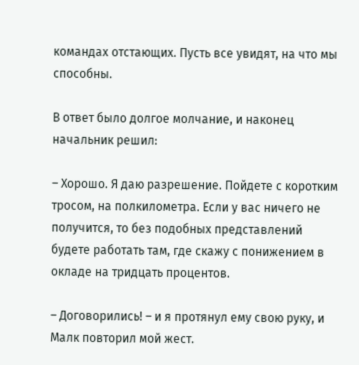командах отстающих. Пусть все увидят, на что мы способны.

В ответ было долгое молчание, и наконец начальник решил:

– Хорошо. Я даю разрешение. Пойдете с коротким тросом, на полкилометра. Если у вас ничего не получится, то без подобных представлений будете работать там, где скажу с понижением в окладе на тридцать процентов.

– Договорились! – и я протянул ему свою руку, и Малк повторил мой жест.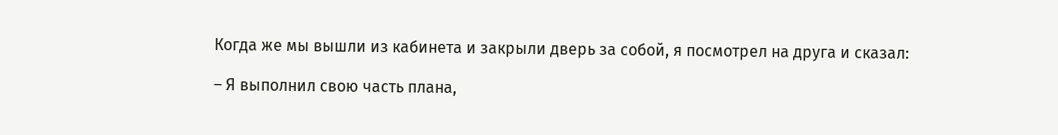Когда же мы вышли из кабинета и закрыли дверь за собой, я посмотрел на друга и сказал:

– Я выполнил свою часть плана,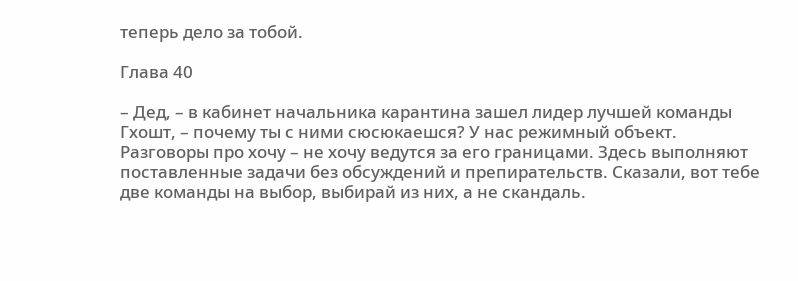теперь дело за тобой.

Глава 40

– Дед, – в кабинет начальника карантина зашел лидер лучшей команды Гхошт, – почему ты с ними сюсюкаешся? У нас режимный объект. Разговоры про хочу – не хочу ведутся за его границами. Здесь выполняют поставленные задачи без обсуждений и препирательств. Сказали, вот тебе две команды на выбор, выбирай из них, а не скандаль.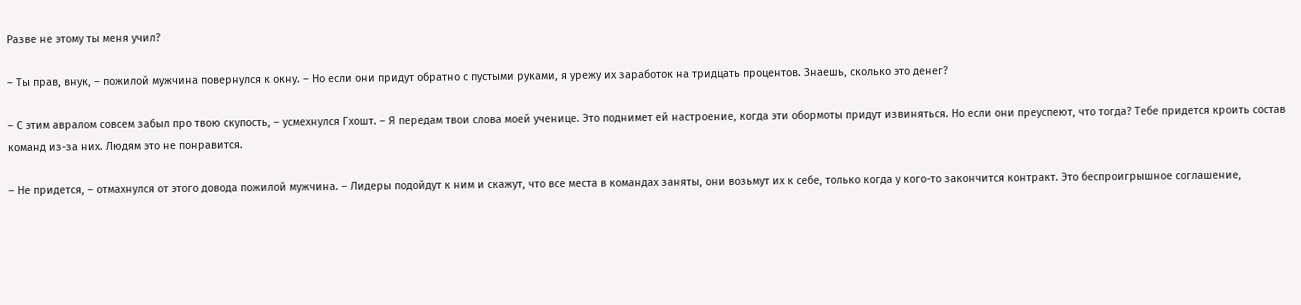Разве не этому ты меня учил?

– Ты прав, внук, – пожилой мужчина повернулся к окну. – Но если они придут обратно с пустыми руками, я урежу их заработок на тридцать процентов. Знаешь, сколько это денег?

– С этим авралом совсем забыл про твою скупость, – усмехнулся Гхошт. – Я передам твои слова моей ученице. Это поднимет ей настроение, когда эти обормоты придут извиняться. Но если они преуспеют, что тогда? Тебе придется кроить состав команд из-за них. Людям это не понравится.

– Не придется, – отмахнулся от этого довода пожилой мужчина. – Лидеры подойдут к ним и скажут, что все места в командах заняты, они возьмут их к себе, только когда у кого-то закончится контракт. Это беспроигрышное соглашение,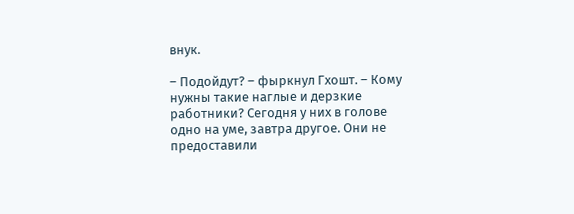внук.

– Подойдут? – фыркнул Гхошт. – Кому нужны такие наглые и дерзкие работники? Сегодня у них в голове одно на уме, завтра другое. Они не предоставили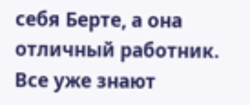себя Берте, а она отличный работник. Все уже знают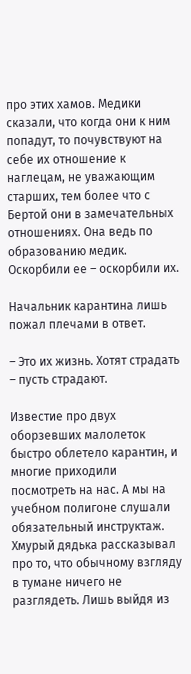про этих хамов. Медики сказали, что когда они к ним попадут, то почувствуют на себе их отношение к наглецам, не уважающим старших, тем более что с Бертой они в замечательных отношениях. Она ведь по образованию медик. Оскорбили ее – оскорбили их.

Начальник карантина лишь пожал плечами в ответ.

– Это их жизнь. Хотят страдать – пусть страдают.

Известие про двух оборзевших малолеток быстро облетело карантин, и многие приходили посмотреть на нас. А мы на учебном полигоне слушали обязательный инструктаж. Хмурый дядька рассказывал про то, что обычному взгляду в тумане ничего не разглядеть. Лишь выйдя из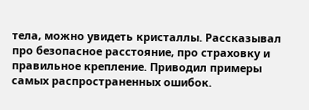тела, можно увидеть кристаллы. Рассказывал про безопасное расстояние, про страховку и правильное крепление. Приводил примеры самых распространенных ошибок.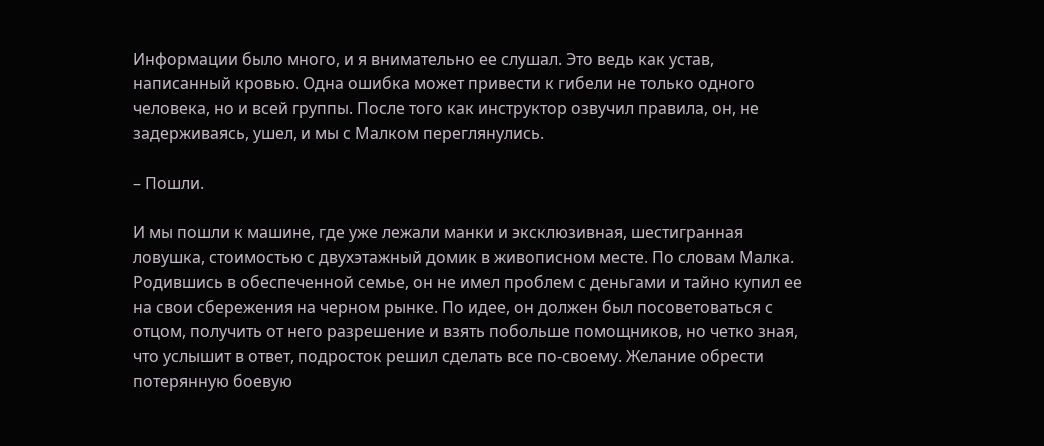Информации было много, и я внимательно ее слушал. Это ведь как устав, написанный кровью. Одна ошибка может привести к гибели не только одного человека, но и всей группы. После того как инструктор озвучил правила, он, не задерживаясь, ушел, и мы с Малком переглянулись.

– Пошли.

И мы пошли к машине, где уже лежали манки и эксклюзивная, шестигранная ловушка, стоимостью с двухэтажный домик в живописном месте. По словам Малка. Родившись в обеспеченной семье, он не имел проблем с деньгами и тайно купил ее на свои сбережения на черном рынке. По идее, он должен был посоветоваться с отцом, получить от него разрешение и взять побольше помощников, но четко зная, что услышит в ответ, подросток решил сделать все по-своему. Желание обрести потерянную боевую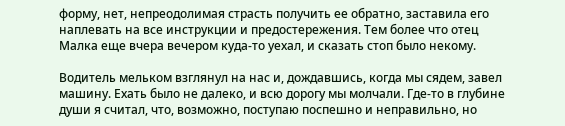форму, нет, непреодолимая страсть получить ее обратно, заставила его наплевать на все инструкции и предостережения. Тем более что отец Малка еще вчера вечером куда-то уехал, и сказать стоп было некому.

Водитель мельком взглянул на нас и, дождавшись, когда мы сядем, завел машину. Ехать было не далеко, и всю дорогу мы молчали. Где-то в глубине души я считал, что, возможно, поступаю поспешно и неправильно, но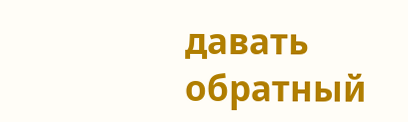давать обратный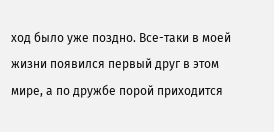ход было уже поздно. Все-таки в моей жизни появился первый друг в этом мире, а по дружбе порой приходится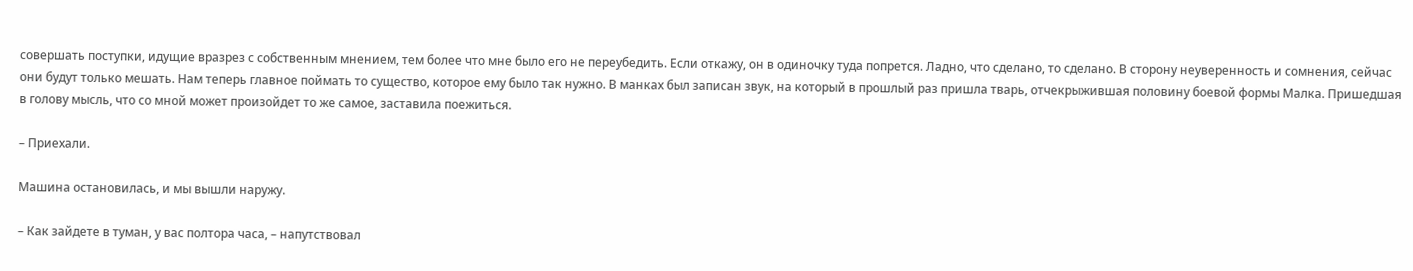совершать поступки, идущие вразрез с собственным мнением, тем более что мне было его не переубедить. Если откажу, он в одиночку туда попрется. Ладно, что сделано, то сделано. В сторону неуверенность и сомнения, сейчас они будут только мешать. Нам теперь главное поймать то существо, которое ему было так нужно. В манках был записан звук, на который в прошлый раз пришла тварь, отчекрыжившая половину боевой формы Малка. Пришедшая в голову мысль, что со мной может произойдет то же самое, заставила поежиться.

– Приехали.

Машина остановилась, и мы вышли наружу.

– Как зайдете в туман, у вас полтора часа, – напутствовал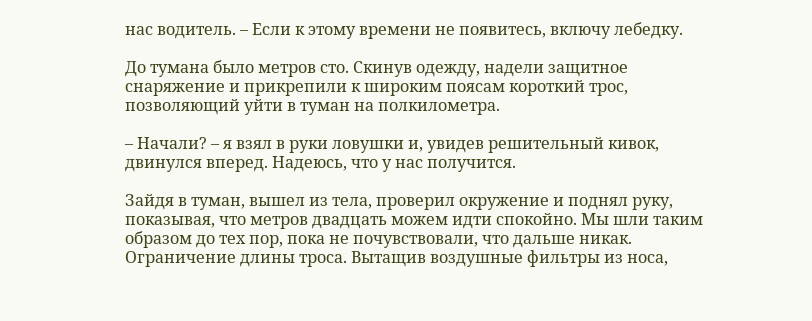нас водитель. – Если к этому времени не появитесь, включу лебедку.

До тумана было метров сто. Скинув одежду, надели защитное снаряжение и прикрепили к широким поясам короткий трос, позволяющий уйти в туман на полкилометра.

– Начали? – я взял в руки ловушки и, увидев решительный кивок, двинулся вперед. Надеюсь, что у нас получится.

Зайдя в туман, вышел из тела, проверил окружение и поднял руку, показывая, что метров двадцать можем идти спокойно. Мы шли таким образом до тех пор, пока не почувствовали, что дальше никак. Ограничение длины троса. Вытащив воздушные фильтры из носа,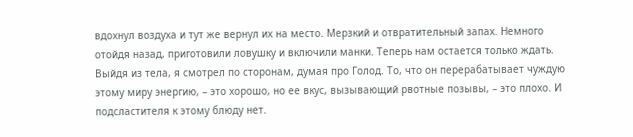вдохнул воздуха и тут же вернул их на место. Мерзкий и отвратительный запах. Немного отойдя назад, приготовили ловушку и включили манки. Теперь нам остается только ждать. Выйдя из тела, я смотрел по сторонам, думая про Голод. То, что он перерабатывает чуждую этому миру энергию, – это хорошо, но ее вкус, вызывающий рвотные позывы, – это плохо. И подсластителя к этому блюду нет.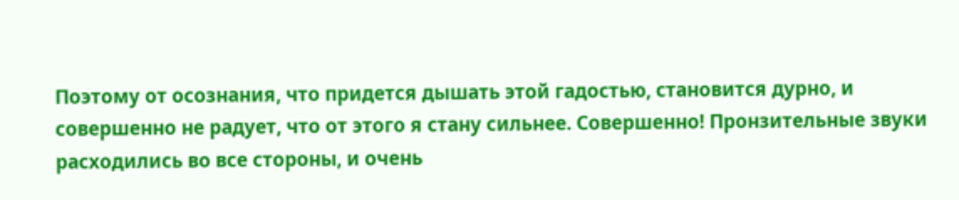Поэтому от осознания, что придется дышать этой гадостью, становится дурно, и совершенно не радует, что от этого я стану сильнее. Совершенно! Пронзительные звуки расходились во все стороны, и очень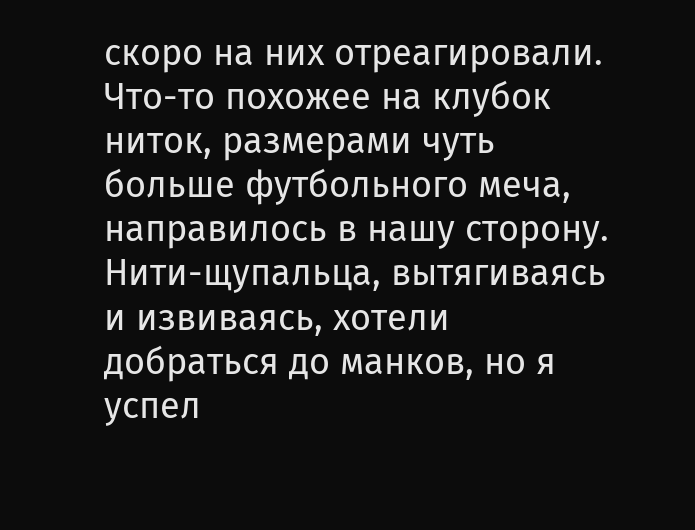скоро на них отреагировали. Что-то похожее на клубок ниток, размерами чуть больше футбольного меча, направилось в нашу сторону. Нити-щупальца, вытягиваясь и извиваясь, хотели добраться до манков, но я успел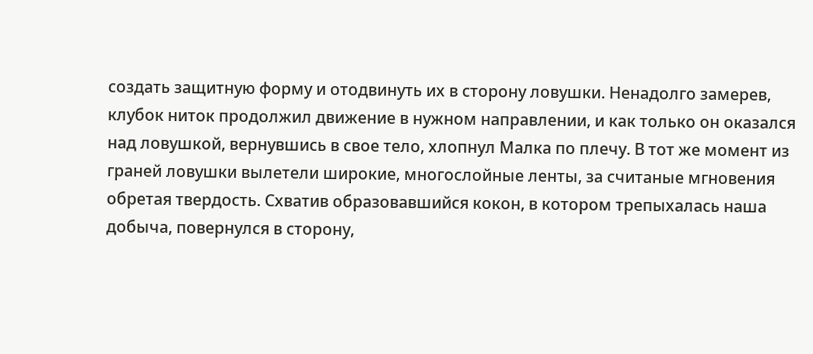создать защитную форму и отодвинуть их в сторону ловушки. Ненадолго замерев, клубок ниток продолжил движение в нужном направлении, и как только он оказался над ловушкой, вернувшись в свое тело, хлопнул Малка по плечу. В тот же момент из граней ловушки вылетели широкие, многослойные ленты, за считаные мгновения обретая твердость. Схватив образовавшийся кокон, в котором трепыхалась наша добыча, повернулся в сторону,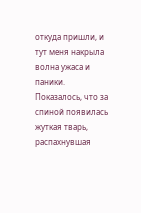откуда пришли, и тут меня накрыла волна ужаса и паники. Показалось, что за спиной появилась жуткая тварь, распахнувшая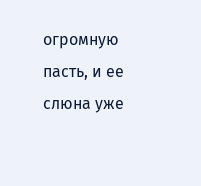огромную пасть, и ее слюна уже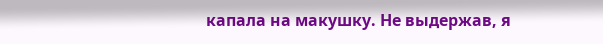капала на макушку. Не выдержав, я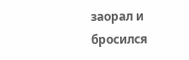заорал и бросился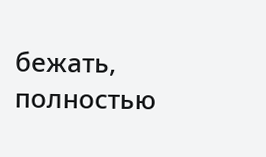бежать, полностью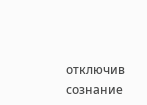отключив сознание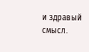и здравый смысл.